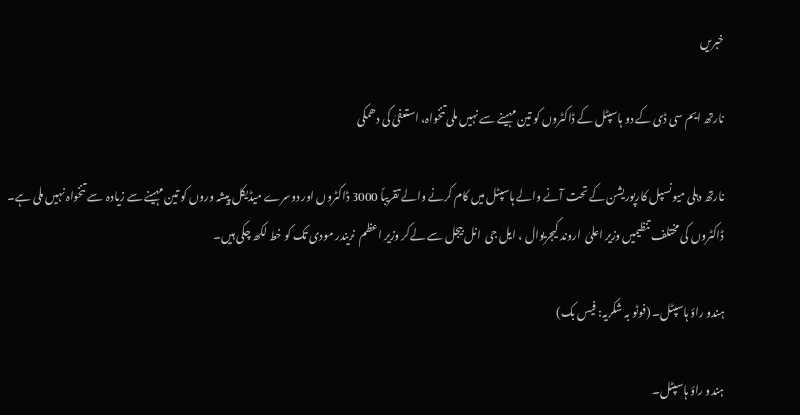خبریں

نارتھ ایم سی ڈی کے دو ہاسپٹل کے ڈاکٹروں کو تین مہینے سے نہیں ملی تنخواہ، استعفیٰ کی دھمکی

نارتھ دہلی میونسپل کارپوریشن کے تحت آنے والے ہاسپٹل میں کام کرنے والے تقریباً 3000 ڈاکٹروں اور دوسرے میڈیکل پیشہ وروں کو تین مہینے سے زیادہ  سے تنخواہ نہیں ملی ہے۔ ڈاکٹروں کی مختلف تنظیمیں وزیر اعلیٰ  اروند کیجریوال ، ایل جی  انل بیجل سے لےکر وزیر اعظم  نریندر مودی تک کو خط لکھ چکی ہیں۔

ہندو راؤ ہاسپٹل۔ (فوٹو بہ شکریہ: فیس بک)

ہندو راؤ ہاسپٹل۔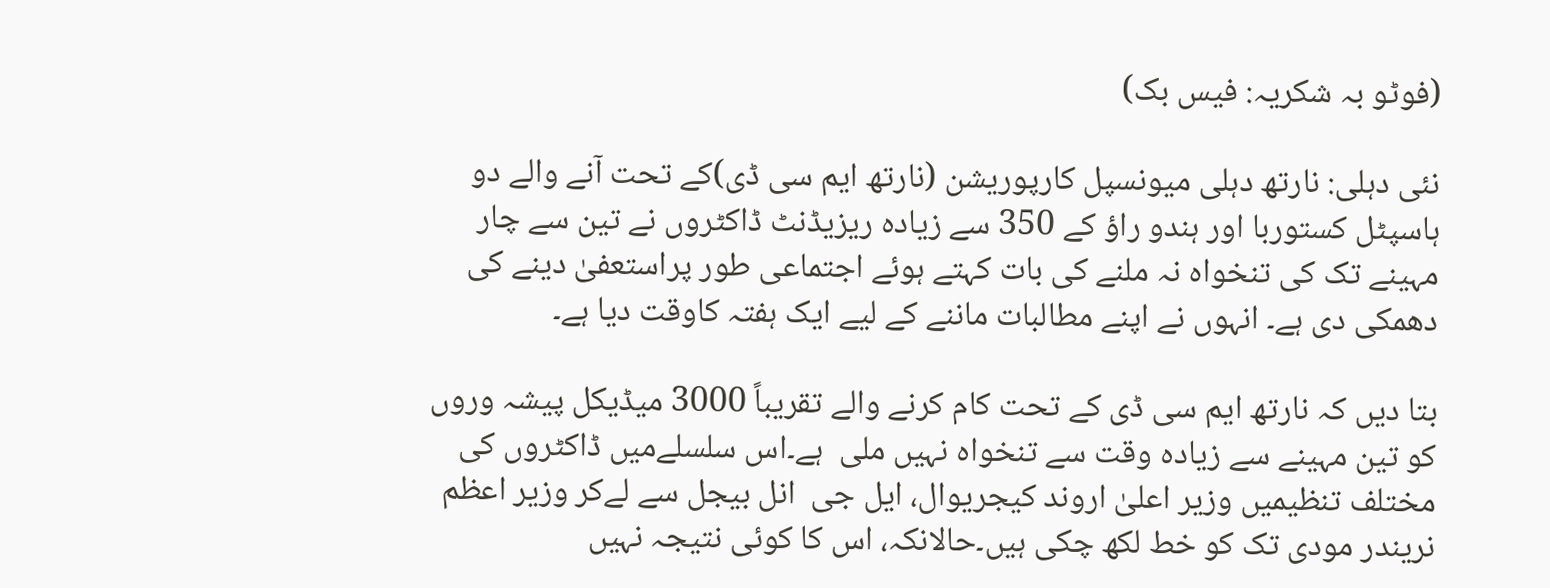(فوٹو بہ شکریہ: فیس بک)

نئی دہلی: نارتھ دہلی میونسپل کارپوریشن (نارتھ ایم سی ڈی)کے تحت آنے والے دو ہاسپٹل کستوربا اور ہندو راؤ کے 350 سے زیادہ ریزیڈنٹ ڈاکٹروں نے تین سے چار مہینے تک کی تنخواہ نہ ملنے کی بات کہتے ہوئے اجتماعی طور پراستعفیٰ دینے کی دھمکی دی ہے۔ انہوں نے اپنے مطالبات ماننے کے لیے ایک ہفتہ کاوقت دیا ہے۔

بتا دیں کہ نارتھ ایم سی ڈی کے تحت کام کرنے والے تقریباً 3000 میڈیکل پیشہ وروں کو تین مہینے سے زیادہ وقت سے تنخواہ نہیں ملی  ہے۔اس سلسلےمیں ڈاکٹروں کی مختلف تنظیمیں وزیر اعلیٰ اروند کیجریوال، ایل جی  انل بیجل سے لےکر وزیر اعظم  نریندر مودی تک کو خط لکھ چکی ہیں۔حالانکہ، اس کا کوئی نتیجہ نہیں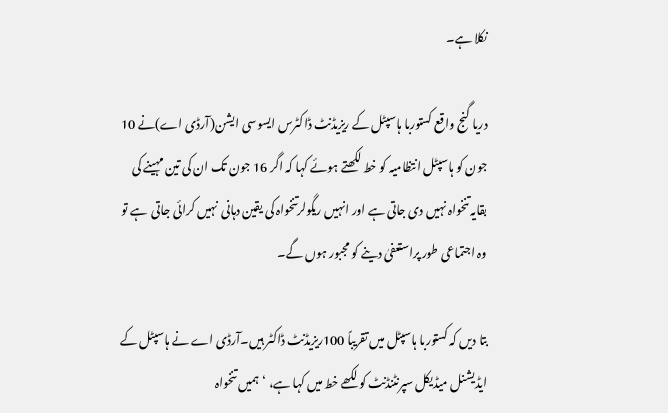نکلا ہے۔

دریا گنج واقع کستوربا ہاسپٹل کے ریزیڈنٹ ڈاکٹرس ایسوسی ایشن(آرڈی اے)نے 10 جون کو ہاسپٹل انتظامیہ کو خط لکھتے ہوئے کہا کہ اگر 16 جون تک ان کی تین مہینے کی  بقایہ تنخواہ نہیں دی جاتی ہے اور انہیں ریگولرتنخواہ کی یقین دہانی  نہیں کرائی جاتی  ہے تو وہ اجتماعی طور پراستعفیٰ دینے کو مجبور ہوں گے۔

بتا دیں کہ کستوربا ہاسپٹل میں تقریباً 100ریزیڈنٹ ڈاکٹر ہیں۔آرڈی اے نے ہاسپٹل کے ایڈیشنل میڈیکل سپرنٹنڈنٹ کو لکھے خط میں کہا ہے، ‘ہمیں تنخواہ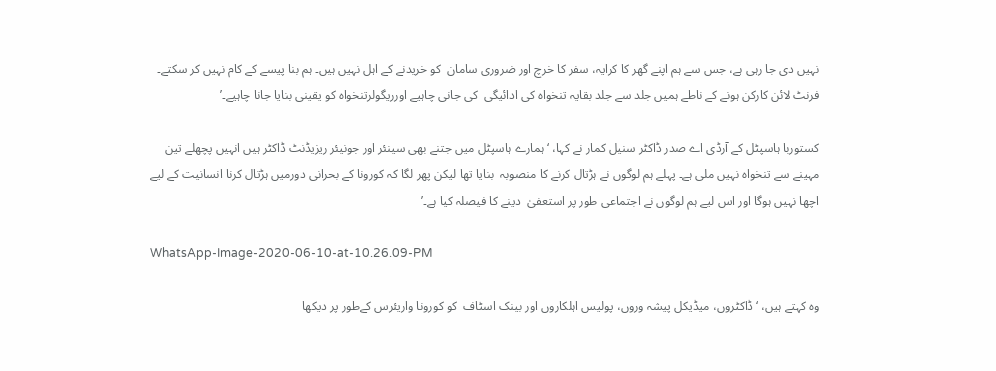نہیں دی جا رہی ہے، جس سے ہم اپنے گھر کا کرایہ، سفر کا خرچ اور ضروری سامان  کو خریدنے کے اہل نہیں ہیں۔ ہم بنا پیسے کے کام نہیں کر سکتے۔ فرنٹ لائن کارکن ہونے کے ناطے ہمیں جلد سے جلد بقایہ تنخواہ کی ادائیگی  کی جانی چاہیے اورریگولرتنخواہ کو یقینی بنایا جانا چاہیے۔’

کستوربا ہاسپٹل کے آرڈی اے صدر ڈاکٹر سنیل کمار نے کہا، ‘ہمارے ہاسپٹل میں جتنے بھی سینئر اور جونیئر ریزیڈنٹ ڈاکٹر ہیں انہیں پچھلے تین مہینے سے تنخواہ نہیں ملی ہے۔ پہلے ہم لوگوں نے ہڑتال کرنے کا منصوبہ  بنایا تھا لیکن پھر لگا کہ کورونا کے بحرانی دورمیں ہڑتال کرنا انسانیت کے لیے اچھا نہیں ہوگا اور اس لیے ہم لوگوں نے اجتماعی طور پر استعفیٰ  دینے کا فیصلہ کیا ہے۔’

WhatsApp-Image-2020-06-10-at-10.26.09-PM

وہ کہتے ہیں، ‘ڈاکٹروں، میڈیکل پیشہ وروں، پولیس اہلکاروں اور بینک اسٹاف  کو کورونا واریئرس کےطور پر دیکھا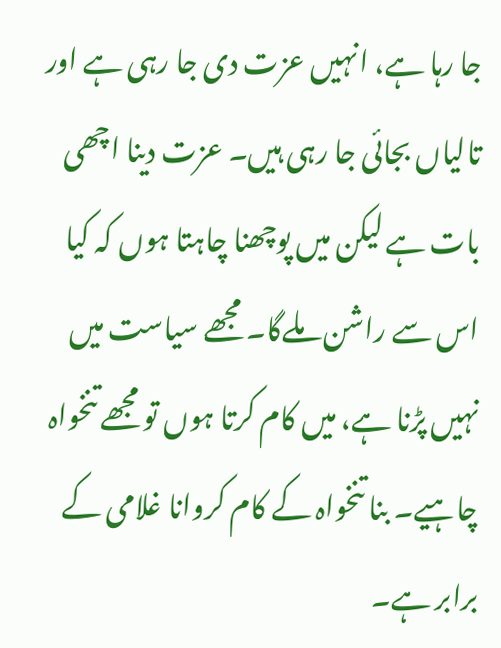جا رہا ہے، انہیں عزت دی جا رہی ہے اور تالیاں بجائی جا رہی ہیں۔ عزت دینا اچھی بات ہے لیکن میں پوچھنا چاہتا ہوں کہ کیا اس سے راشن ملےگا۔ مجھے سیاست میں نہیں پڑنا ہے، میں کام کرتا ہوں تو مجھے تنخواہ چاہیے۔ بنا تنخواہ کے کام کروانا غلامی کے برابر ہے۔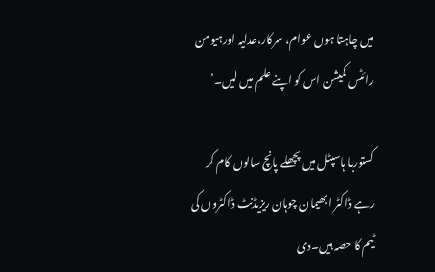میں چاہتا ہوں عوام، سرکار،عدلیہ اورہیومن رائٹس کمیشن اس کو اپنے علم میں لیں۔’

کستوربا ہاسپٹل میں پچھلے پانچ سالوں کام کر رہے ڈاکٹر ابھیمان چوہان ریزیڈنٹ ڈاکٹروں کی ٹیم کا حصہ ہیں۔دی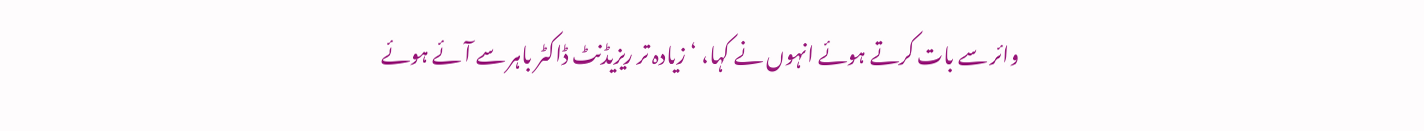وائر سے بات کرتے ہوئے انہوں نے کہا، ‘زیادہ تر ریزیڈنٹ ڈاکٹر باہر سے آئے ہوئے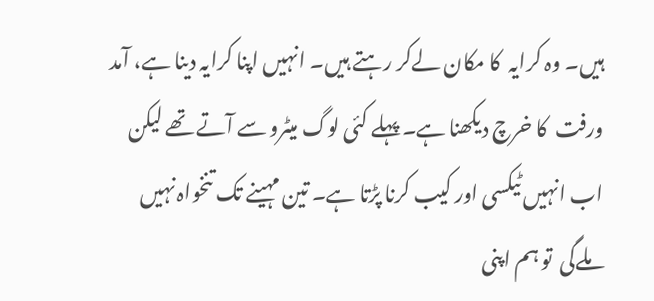ہیں۔ وہ کرایہ  کا مکان لےکر رہتے ہیں۔ انہیں اپنا کرایہ دینا ہے، آمد ورفت  کا خرچ دیکھنا ہے۔ پہلے کئی لوگ میٹرو سے آتے تھے لیکن اب انہیں ٹیکسی اور کیب کرنا پڑتا ہے۔ تین مہینے تک تنخواہ نہیں ملےگی  تو ہم اپنی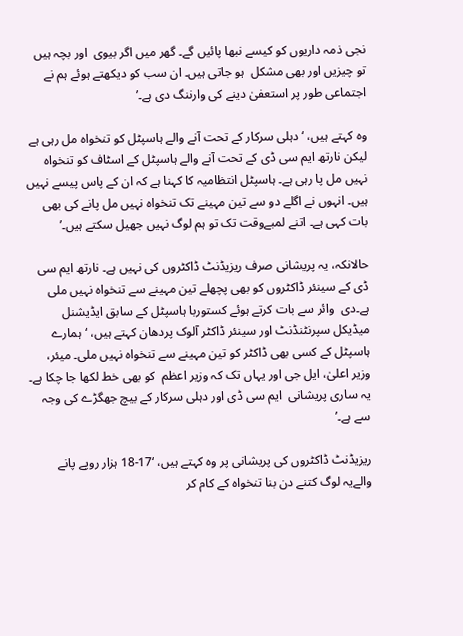نجی ذمہ داریوں کو کیسے نبھا پائیں گے۔ گھر میں اگر بیوی  اور بچہ ہیں تو چیزیں اور بھی مشکل  ہو جاتی ہیں۔ ان سب کو دیکھتے ہوئے ہم نے اجتماعی طور پر استعفیٰ دینے کی وارننگ دی ہے۔’

وہ کہتے ہیں، ‘دہلی سرکار کے تحت آنے والے ہاسپٹل کو تنخواہ مل رہی ہے لیکن نارتھ ایم سی ڈی کے تحت آنے والے ہاسپٹل کے اسٹاف کو تنخواہ نہیں مل پا رہی ہے۔ ہاسپٹل انتظامیہ کا کہنا ہے کہ ان کے پاس پیسے نہیں ہیں۔ انہوں نے اگلے دو سے تین مہینے تک تنخواہ نہیں مل پانے کی بھی بات کہی ہے۔ اتنے لمبےوقت تک تو ہم لوگ نہیں جھیل سکتے ہیں۔’

حالانکہ، یہ پریشانی صرف ریزیڈنٹ ڈاکٹروں کی نہیں ہے۔ نارتھ ایم سی ڈی کے سینئر ڈاکٹروں کو بھی پچھلے تین مہینے سے تنخواہ نہیں ملی ہے۔دی  وائر سے بات کرتے ہوئے کستوربا ہاسپٹل کے سابق ایڈیشنل میڈیکل سپرنٹنڈنٹ اور سینئر ڈاکٹر آلوک پردھان کہتے ہیں، ‘ہمارے ہاسپٹل کے کسی بھی ڈاکٹر کو تین مہینے سے تنخواہ نہیں ملی۔ میئر، وزیر اعلیٰ، ایل جی اور یہاں تک کہ وزیر اعظم  کو بھی خط لکھا جا چکا ہے۔ یہ ساری پریشانی  ایم سی ڈی اور دہلی سرکار کے بیچ جھگڑے کی وجہ سے ہے۔’

ریزیڈنٹ ڈاکٹروں کی پریشانی پر وہ کہتے ہیں، ‘17-18 ہزار روپے پانے والےیہ لوگ کتنے دن بنا تنخواہ کے کام کر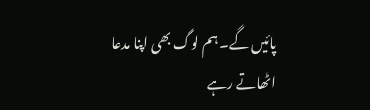پائیں گے۔ ہم لوگ بھی اپنا مدعا اٹھاتے رہے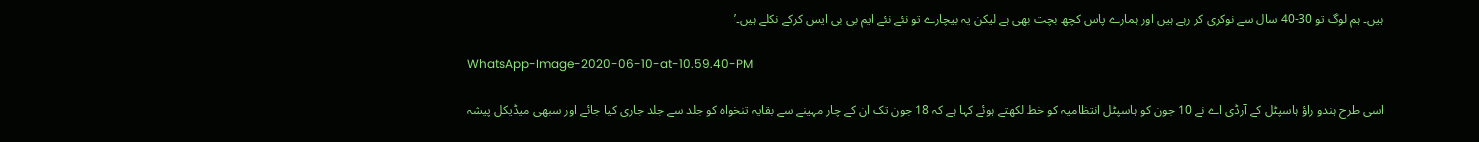ہیں۔ ہم لوگ تو 30-40 سال سے نوکری کر رہے ہیں اور ہمارے پاس کچھ بچت بھی ہے لیکن یہ بیچارے تو نئے نئے ایم بی بی ایس کرکے نکلے ہیں۔’

WhatsApp-Image-2020-06-10-at-10.59.40-PM

اسی طرح ہندو راؤ ہاسپٹل کے آرڈی اے نے 10 جون کو ہاسپٹل انتظامیہ کو خط لکھتے ہوئے کہا ہے کہ 18 جون تک ان کے چار مہینے سے بقایہ تنخواہ کو جلد سے جلد جاری کیا جائے اور سبھی میڈیکل پیشہ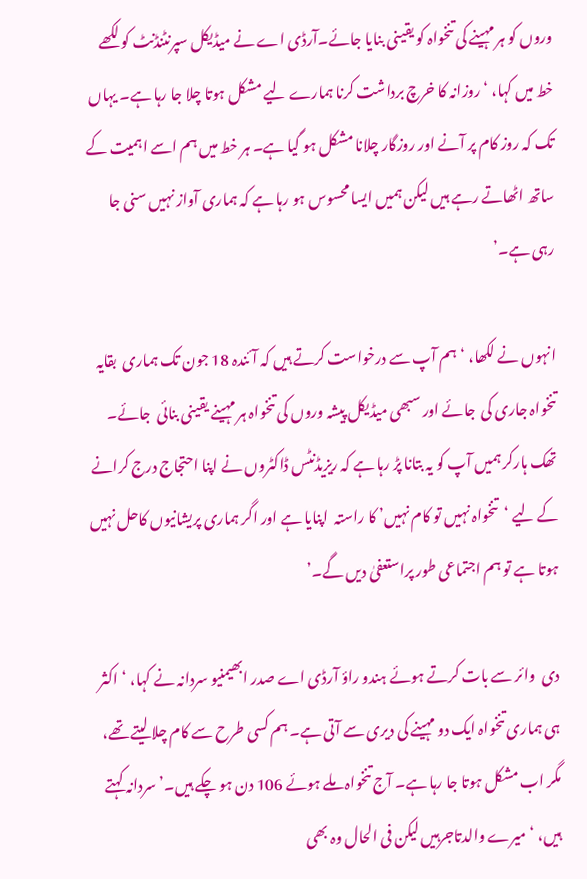وروں کو ہر مہینے کی تنخواہ کو یقینی بنایا جائے۔آرڈی اے نے میڈیکل سپرنٹنڈنٹ کو لکھے خط میں کہا، ‘روزانہ کا خرچ برداشت کرنا ہمارے لیے مشکل ہوتا چلا جا رہا ہے۔ یہاں تک کہ روز کام پر آنے اور روزگار چلانا مشکل ہو گیا ہے۔ ہر خط میں ہم اسے اہمیت کے ساتھ اٹھاتے رہے ہیں لیکن ہمیں ایسا محسوس ہو رہا ہے کہ ہماری آواز نہیں سنی جا رہی ہے۔’

انہوں نے لکھا، ‘ہم آپ سے درخواست کرتے ہیں کہ آئندہ 18 جون تک ہماری  بقایہ تنخواہ جاری کی  جائے اور سبھی میڈیکل پیشہ وروں کی تنخواہ ہر مہینے یقینی بنائی  جائے۔ تھک ہارکر ہمیں آپ کو یہ بتانا پڑ رہا ہے کہ ریزیڈنٹس ڈاکٹروں نے اپنا احتجاج درج کرانے کے لیے ‘تنخواہ نہیں تو کام نہیں’ کا راستہ  اپنایا ہے اور اگر ہماری پریشانیوں کاحل نہیں ہوتا ہے تو ہم اجتماعی طور پراستعفیٰ دیں گے۔’

دی  وائر سے بات کرتے ہوئے ہندو راؤ آرڈی اے صدر ابھیمنیو سردانہ نے کہا، ‘اکثر ہی ہماری تنخواہ ایک دو مہینے کی دیری سے آتی ہے۔ ہم کسی طرح سے کام چلا لیتے تھے، مگر اب مشکل ہوتا جا رہا ہے۔ آج تنخواہ ملے ہوئے 106 دن ہو چکے ہیں۔’سردانہ کہتے ہیں، ‘میرے والدتاجرہیں لیکن فی الحال وہ بھی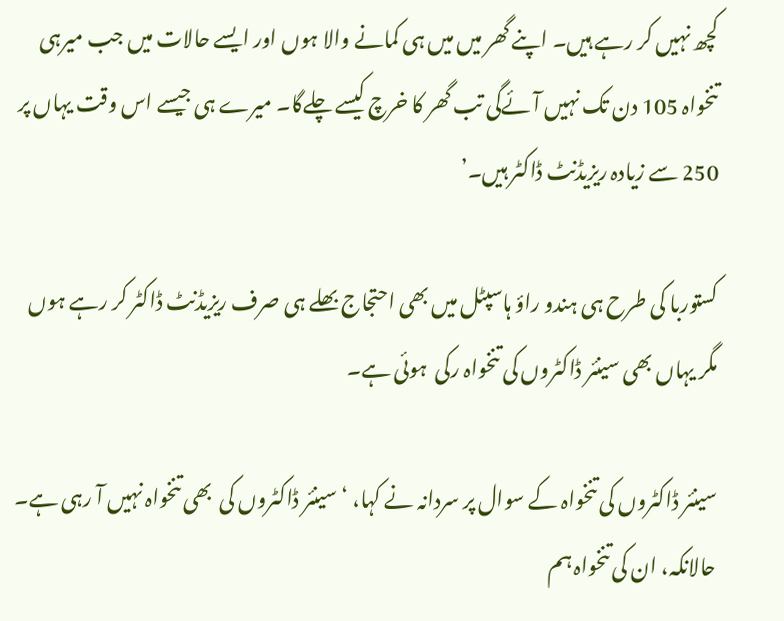کچھ نہیں کر رہے ہیں۔ اپنے گھر میں میں ہی کمانے والا ہوں اور ایسے حالات میں جب میرہی تنخواہ 105 دن تک نہیں آئےگی تب گھر کا خرچ کیسے چلےگا۔ میرے ہی جیسے اس وقت یہاں پر 250 سے زیادہ ریزیڈنٹ ڈاکٹر ہیں۔’

کستوربا کی طرح ہی ہندو راؤ ہاسپٹل میں بھی احتجاج بھلے ہی صرف ریزیڈنٹ ڈاکٹر کر رہے ہوں مگر یہاں بھی سینئر ڈاکٹروں کی تنخواہ رکی  ہوئی ہے۔

سینئر ڈاکٹروں کی تنخواہ کے سوال پر سردانہ نے کہا، ‘سینئر ڈاکٹروں کی  بھی تنخواہ نہیں آ رہی ہے۔ حالانکہ، ان کی تنخواہ ہم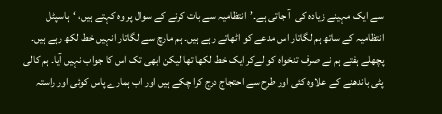سے ایک مہینے زیادہ کی  آ جاتی ہے۔’انتظامیہ سے بات کرنے کے سوال پر وہ کہتے ہیں، ‘ہاسپٹل انتظامیہ کے ساتھ ہم لگاتار اس مدعے کو اٹھاتے رہے ہیں۔ ہم مارچ سے لگاتار انہیں خط لکھ رہے ہیں۔ پچھلے ہفتے ہم نے صرف تنخواہ کو لےکر ایک خط لکھا تھا لیکن ابھی تک اس کا جواب نہیں آیا۔ ہم کالی پٹی باندھنے کے علاوہ کئی اور طرح سے احتجاج درج کرا چکے ہیں اور اب ہمارے پاس کوئی اور راستہ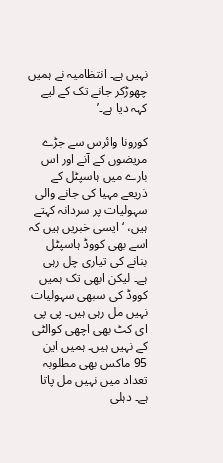نہیں ہے۔ انتظامیہ نے ہمیں چھوڑکر جانے تک کے لیے کہہ دیا ہے۔’

کورونا وائرس سے جڑے مریضوں کے آنے اور اس بارے میں ہاسپٹل کے ذریعے مہیا کی جانے والی سہولیات پر سردانہ کہتے ہیں، ‘ایسی خبریں ہیں کہ اسے بھی کووڈ ہاسپٹل بنانے کی تیاری چل رہی ہے۔ لیکن ابھی تک ہمیں کووڈ کی سبھی سہولیات نہیں مل رہی ہیں۔ پی پی ای کٹ بھی اچھی کوالٹی کے نہیں ہیں۔ ہمیں این 95 ماکس بھی مطلوبہ تعداد میں نہیں مل پاتا ہے۔ دہلی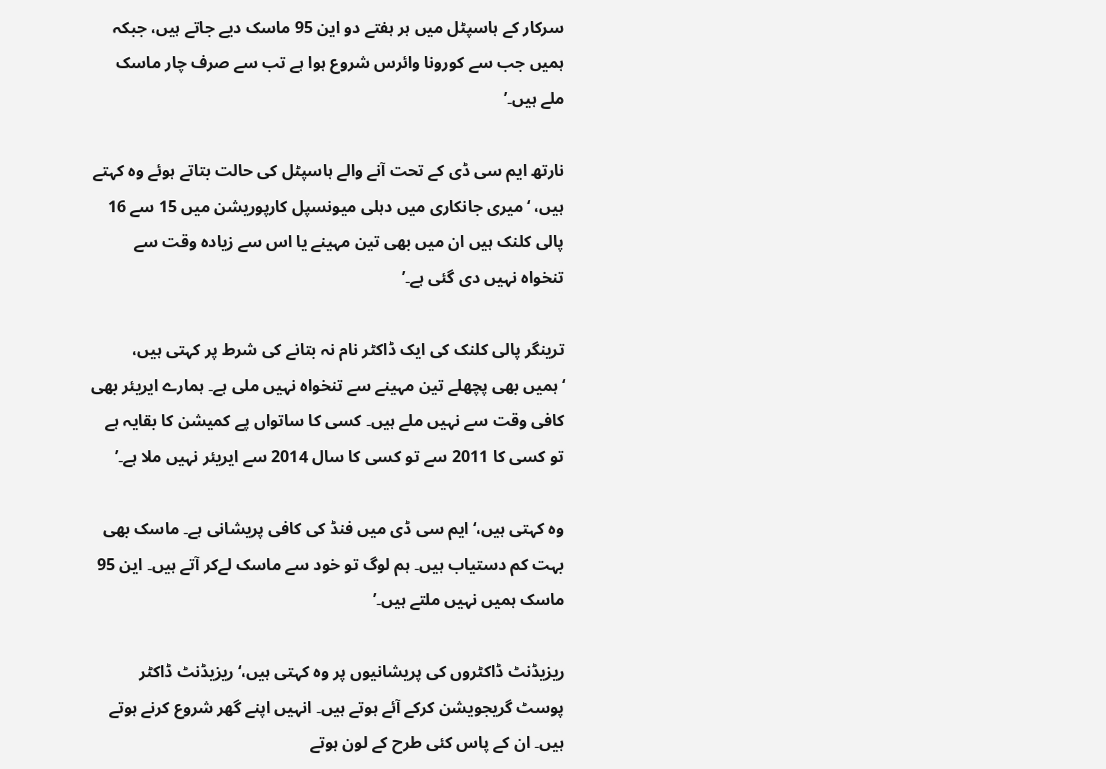سرکار کے ہاسپٹل میں ہر ہفتے دو این 95 ماسک دیے جاتے ہیں، جبکہ ہمیں جب سے کورونا وائرس شروع ہوا ہے تب سے صرف چار ماسک ملے ہیں۔’

نارتھ ایم سی ڈی کے تحت آنے والے ہاسپٹل کی حالت بتاتے ہوئے وہ کہتے ہیں، ‘میری جانکاری میں دہلی میونسپل کارپوریشن میں 15 سے 16 پالی کلنک ہیں ان میں بھی تین مہینے یا اس سے زیادہ وقت سے تنخواہ نہیں دی گئی ہے۔’

ترینگر پالی کلنک کی ایک ڈاکٹر نام نہ بتانے کی شرط پر کہتی ہیں، ‘ہمیں بھی پچھلے تین مہینے سے تنخواہ نہیں ملی ہے۔ ہمارے ایریئر بھی کافی وقت سے نہیں ملے ہیں۔ کسی کا ساتواں پے کمیشن کا بقایہ ہے تو کسی کا 2011 سے تو کسی کا سال 2014 سے ایریئر نہیں ملا ہے۔’

وہ کہتی ہیں،‘ایم سی ڈی میں فنڈ کی کافی پریشانی ہے۔ ماسک بھی بہت کم دستیاب ہیں۔ ہم لوگ تو خود سے ماسک لےکر آتے ہیں۔ این 95 ماسک ہمیں نہیں ملتے ہیں۔’

ریزیڈنٹ ڈاکٹروں کی پریشانیوں پر وہ کہتی ہیں،‘ریزیڈنٹ ڈاکٹر پوسٹ گریجویشن کرکے آئے ہوتے ہیں۔ انہیں اپنے گھر شروع کرنے ہوتے ہیں۔ ان کے پاس کئی طرح کے لون ہوتے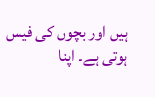ہیں اور بچوں کی فیس ہوتی ہے۔ اپنا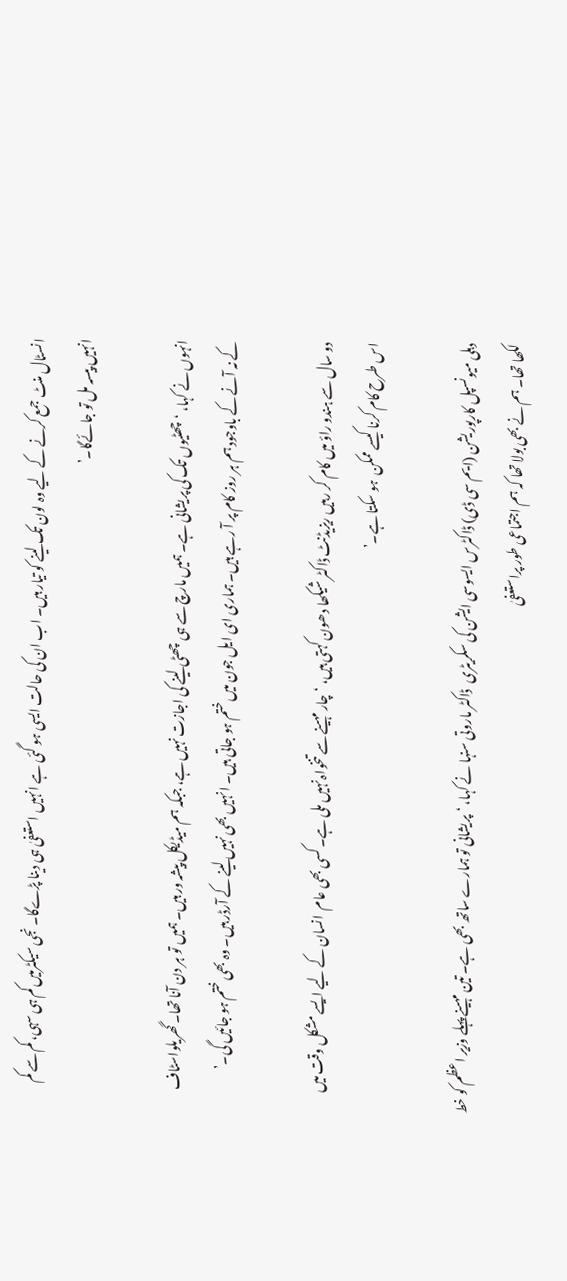انسٹال منٹ جمع کرنے کے لیے وہ لون تک لینے کو تیار ہیں۔ اب ان کی حالت ایسی ہو گئی ہے انہیں استعفیٰ ہی دینا پڑےگا۔ نجی سیکٹرمیں کم ہی سہی، کم سے کم انہیں پیسہ مل تو جائےگا۔’

انہوں نے کہا، ‘چھٹیوں تک کی پریشانی ہے۔ ہمیں مارچ سے ہی چھٹی لینے کی اجازت نہیں ہے، جبکہ ہم میڈیکل پیشہ ور ہیں۔ ہمیں تو ہر دن آنا تھا۔ گھریلواسٹاف کے نہ آنے کے باوجود ہم ہر روز کام پر آ رہے ہیں۔ ہماری ای ایل جون میں ختم ہو جاتی ہیں۔ انہیں بھی نہیں لینے کے آرڈر ہیں۔ وہ بھی ختم ہو جائیں گی۔’

دو سال سے ہندو راؤ میں کام کر رہیں ریزیڈنٹ ڈاکٹر شیکھا دھون کہتی ہیں، ‘چار مہینے سے تنخواہ نہیں ملی ہے۔ کسی بھی عام  انسان کے لیے ایسے مشکل وقت میں اس طرح کام کرنا کیسے ممکن  ہو سکتا ہے۔’

دہلی میونسپل کارپوریشن (ایم سی ڈی) ڈاکٹرس ایسوسی ایشن کی سکریٹری  ڈاکٹر ماروتی سنہا نے کہا، ‘پریشانی تو ہمارے ساتھ بھی ہے۔ تین مہینے پہلے وزیر اعظم کو خط لکھا تھا۔ ہم نے بھی بولا تھا کہ ہم اجتماعی طور پراستعفیٰ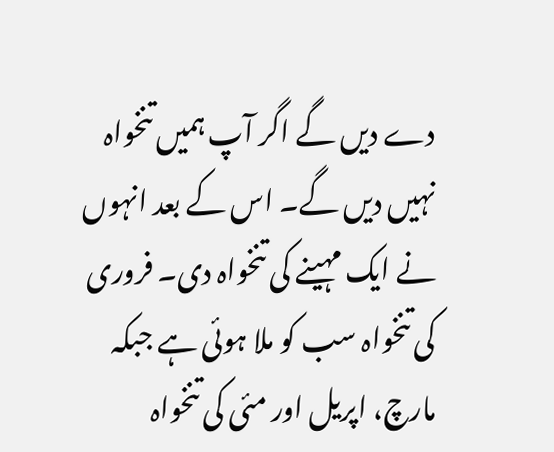دے دیں گے اگر آپ ہمیں تنخواہ نہیں دیں گے۔ اس کے بعد انہوں نے ایک مہینے کی تنخواہ دی۔ فروری کی تنخواہ سب کو ملا ہوئی ہے جبکہ مارچ، اپریل اور مئی کی تنخواہ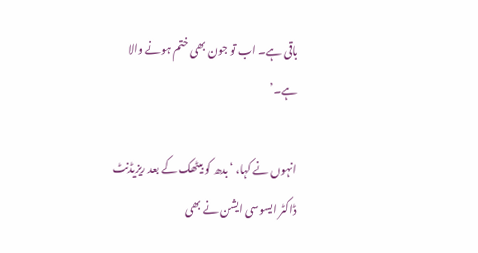باقی ہے۔ اب تو جون بھی ختم ہونے والا ہے۔’

انہوں نے کہا، ‘بدھ کو بیٹھک کے بعد ریزیڈنٹ ڈاکٹر ایسوسی ایشن نے بھی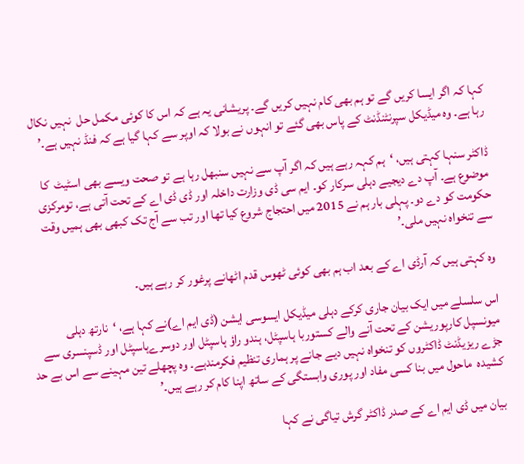کہا کہ اگر ایسا کریں گے تو ہم بھی کام نہیں کریں گے۔ پریشانی یہ ہے کہ اس کا کوئی مکمل حل  نہیں نکال رہا ہے۔ وہ میڈیکل سپرنٹنڈنٹ کے پاس بھی گئے تو انہوں نے بولا کہ اوپر سے کہا گیا ہے کہ فنڈ نہیں ہے۔’

ڈاکٹر سنہا کہتی ہیں، ‘ہم کہہ رہے ہیں کہ اگر آپ سے نہیں سنبھل رہا ہے تو صحت ویسے بھی اسٹیٹ  کا موضوع ہے۔ آپ دے دیجیے دہلی سرکار کو۔ ایم سی ڈی وزارت داخلہ اور ڈی ڈی اے کے تحت آتی ہے، تومرکزی حکومت کو دے دو۔ پہلی بار ہم نے 2015 میں احتجاج شروع کیا تھا اور تب سے آج تک کبھی بھی ہمیں وقت سے تنخواہ نہیں ملی۔’

وہ کہتی ہیں کہ آرڈی اے کے بعد اب ہم بھی کوئی ٹھوس قدم اٹھانے پرغور کر رہے ہیں۔

اس سلسلے میں ایک بیان جاری کرکے دہلی میڈیکل ایسوسی ایشن (ڈی ایم اے)نے کہا ہے، ‘نارتھ دہلی میونسپل کارپوریشن کے تحت آنے والے کستوربا ہاسپٹل، ہندو راؤ ہاسپٹل اور دوسرےہاسپٹل اور ڈسپنسری سے جڑے ریزیڈنٹ ڈاکٹروں کو تنخواہ نہیں دیے جانے پر ہماری تنظیم فکرمندہے۔ وہ پچھلے تین مہینے سے اس بے حد کشیدہ  ماحول میں بنا کسی مفاد اور پوری وابستگی کے ساتھ اپنا کام کر رہے ہیں۔’

بیان میں ڈی ایم اے کے صدر ڈاکٹر گرش تیاگی نے کہا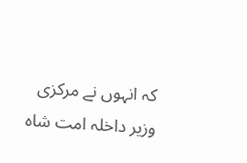کہ انہوں نے مرکزی وزیر داخلہ امت شاہ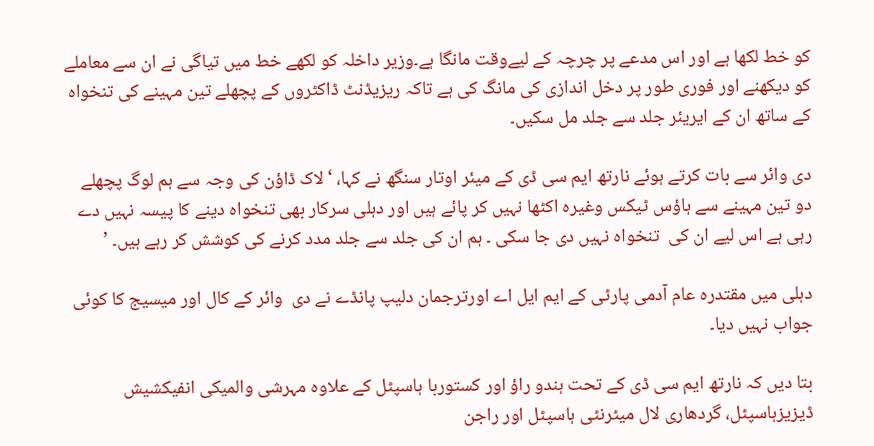کو خط لکھا ہے اور اس مدعے پر چرچہ کے لیےوقت مانگا ہے۔وزیر داخلہ کو لکھے خط میں تیاگی نے ان سے معاملے کو دیکھنے اور فوری طور پر دخل اندازی کی مانگ کی ہے تاکہ ریزیڈنٹ ڈاکٹروں کے پچھلے تین مہینے کی تنخواہ کے ساتھ ان کے ایریئر جلد سے جلد مل سکیں۔

دی وائر سے بات کرتے ہوئے نارتھ ایم سی ڈی کے میئر اوتار سنگھ نے کہا، ‘لاک ڈاؤن کی وجہ سے ہم لوگ پچھلے دو تین مہینے سے ہاؤس ٹیکس وغیرہ اکٹھا نہیں کر پائے ہیں اور دہلی سرکار بھی تنخواہ دینے کا پیسہ نہیں دے رہی ہے اس لیے ان کی  تنخواہ نہیں دی جا سکی ۔ ہم ان کی جلد سے جلد مدد کرنے کی کوشش کر رہے ہیں۔ ’

دہلی میں مقتدرہ عام آدمی پارٹی کے ایم ایل اے اورترجمان دلیپ پانڈے نے دی  وائر کے کال اور میسیج کا کوئی جواب نہیں دیا۔

بتا دیں کہ نارتھ ایم سی ڈی کے تحت ہندو راؤ اور کستوربا ہاسپٹل کے علاوہ مہرشی والمیکی انفیکشیش ڈیزیزہاسپٹل، گردھاری لال میٹرنٹی ہاسپٹل اور راجن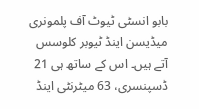بابو انسٹی ٹیوٹ آف پلمونری میڈیسن اینڈ ٹیوبر کلوسس آتے ہیں۔ اس کے ساتھ ہی 21 ڈسپنسری، 63 میٹرنٹی اینڈ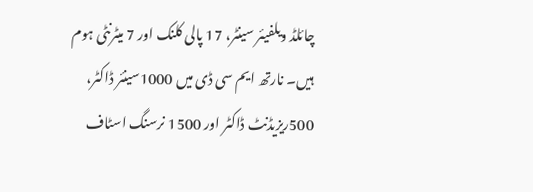چائلڈ ویلفیئر سینٹر، 17 پالی کلنک اور 7 میٹرنٹی ہوم ہیں۔ نارتھ ایم سی ڈی میں 1000سینئر ڈاکٹر، 500ریزیڈنٹ ڈاکٹر اور 1500 نرسنگ اسٹاف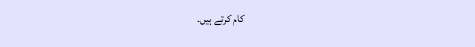کام کرتے ہیں۔